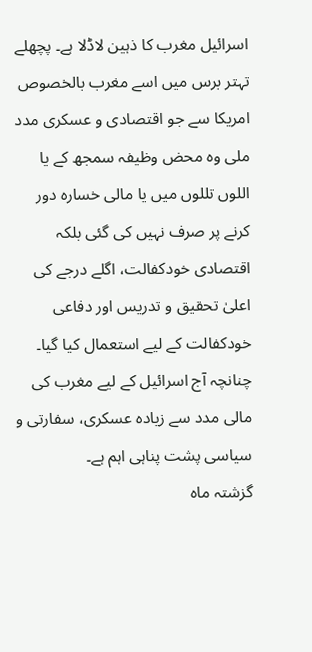اسرائیل مغرب کا ذہین لاڈلا ہے۔ پچھلے تہتر برس میں اسے مغرب بالخصوص امریکا سے جو اقتصادی و عسکری مدد ملی وہ محض وظیفہ سمجھ کے یا اللوں تللوں میں یا مالی خسارہ دور کرنے پر صرف نہیں کی گئی بلکہ اقتصادی خودکفالت، اگلے درجے کی اعلیٰ تحقیق و تدریس اور دفاعی خودکفالت کے لیے استعمال کیا گیا۔ چنانچہ آج اسرائیل کے لیے مغرب کی مالی مدد سے زیادہ عسکری، سفارتی و سیاسی پشت پناہی اہم ہے۔
گزشتہ ماہ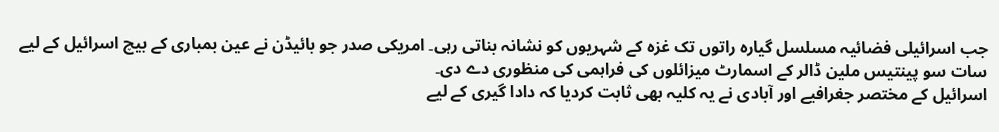جب اسرائیلی فضائیہ مسلسل گیارہ راتوں تک غزہ کے شہریوں کو نشانہ بناتی رہی۔ امریکی صدر جو بائیڈن نے عین بمباری کے بیچ اسرائیل کے لیے سات سو پینتیس ملین ڈالر کے اسمارٹ میزائلوں کی فراہمی کی منظوری دے دی۔
اسرائیل کے مختصر جغرافیے اور آبادی نے یہ کلیہ بھی ثابت کردیا کہ دادا گیری کے لیے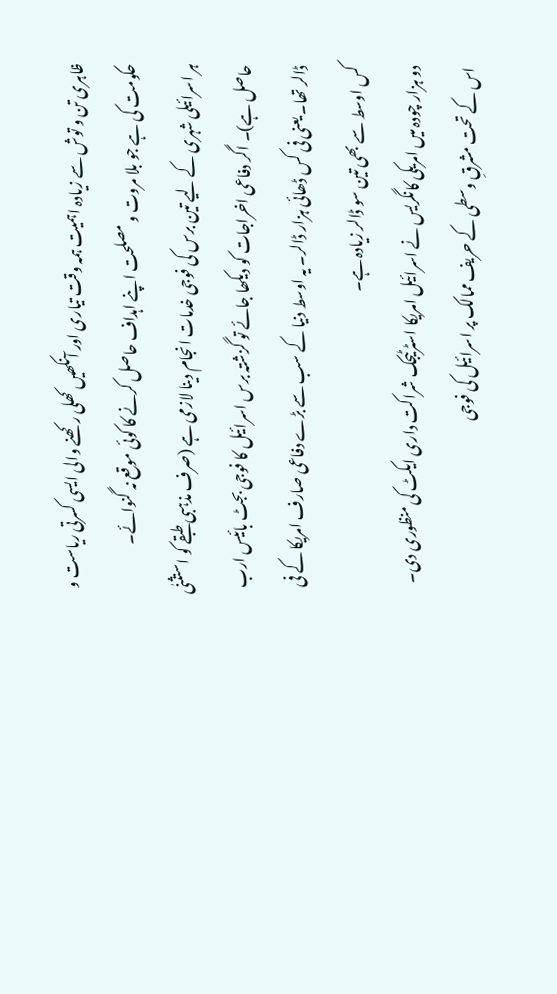ظاہری تن و توش سے زیادہ اہمیت ہمہ وقت تیاری اور آنکھیں کھلی رکھنے والی ایسی کسرتی ریاست و حکومت کی ہے جو بلا مروت و مصلحت اپنے اہداف حاصل کرنے کا کوئی موقع نہ گنوائے۔
ہر اسرائیلی شہری کے لیے تین برس کی فوجی خدمات انجام دینا لازمی ہے (صرف مذہبی طبقے کو استثنٰی حاصل ہے)۔ اگر دفاعی اخراجات کو دیکھا جائے تو گزشتہ برس اسرائیل کا فوجی بجٹ بائیس ارب ڈالر تھا۔ یعنی فی کس ڈھائی ہزار ڈالر۔ یہ اوسط دنیا کے سب سے بڑے دفاعی صارف امریکا کے فی کس اوسط سے بھی تین سو ڈالر زیادہ ہے۔
دو ہزار چودہ میں امریکی کانگریس نے اسرائیل امریکا اسٹرٹیجک شراکت داری ایکٹ کی منظوری دی۔ اس کے تحت مشرقِ وسطی کے حریف ممالک پر اسرائیل کی فوجی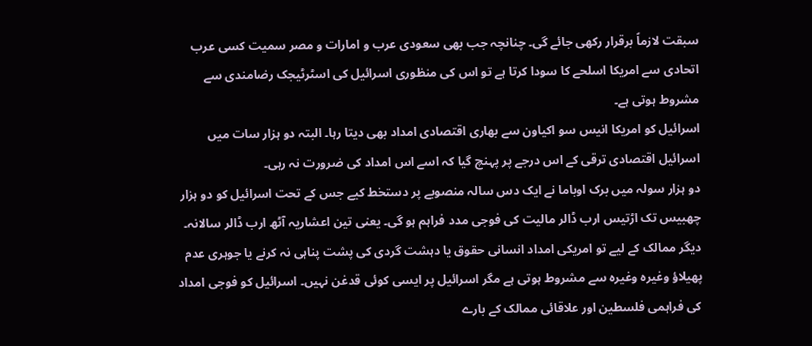سبقت لازماً برقرار رکھی جائے گی۔ چنانچہ جب بھی سعودی عرب و امارات و مصر سمیت کسی عرب اتحادی سے امریکا اسلحے کا سودا کرتا ہے تو اس کی منظوری اسرائیل کی اسٹرٹیجک رضامندی سے مشروط ہوتی ہے۔
اسرائیل کو امریکا انیس سو اکیاون سے بھاری اقتصادی امداد بھی دیتا رہا۔ البتہ دو ہزار سات میں اسرائیل اقتصادی ترقی کے اس درجے پر پہنچ گیا کہ اسے اس امداد کی ضرورت نہ رہی۔
دو ہزار سولہ میں برک اوباما نے ایک دس سالہ منصوبے پر دستخط کیے جس کے تحت اسرائیل کو دو ہزار چھبیس تک اڑتیس ارب ڈالر مالیت کی فوجی مدد فراہم ہو گی۔ یعنی تین اعشاریہ آٹھ ارب ڈالر سالانہ۔
دیگر ممالک کے لیے تو امریکی امداد انسانی حقوق یا دہشت گردی کی پشت پناہی نہ کرنے یا جوہری عدم پھیلاؤ وغیرہ وغیرہ سے مشروط ہوتی ہے مگر اسرائیل پر ایسی کوئی قدغن نہیں۔ اسرائیل کو فوجی امداد کی فراہمی فلسطین اور علاقائی ممالک کے بارے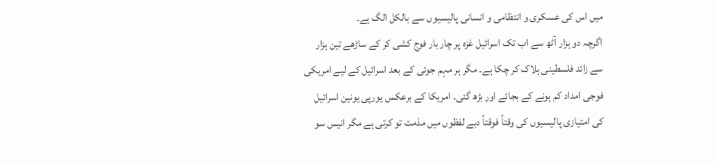میں اس کی عسکری و انتظامی و انسانی پالیسیوں سے بالکل الگ ہے۔
اگرچہ دو ہزار آٹھ سے اب تک اسرائیل غزہ پر چار بار فوج کشی کر کے ساڑھے تین ہزار سے زائد فلسطینی ہلاک کر چکا ہے۔ مگر ہر مہم جوئی کے بعد اسرائیل کے لیے امریکی فوجی امداد کم ہونے کے بجائے اور بڑھ گئی۔ امریکا کے برعکس یورپی یونین اسرائیل کی امتیازی پالیسیوں کی وقتاً فوقتاً دبے لفظوں میں مذمت تو کرتی ہے مگر انیس سو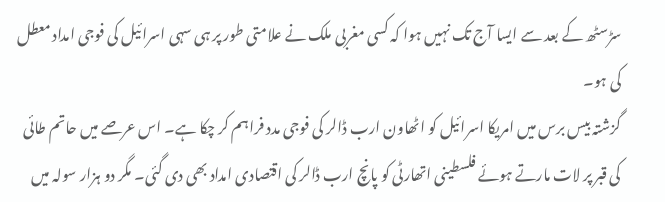سڑسٹھ کے بعد سے ایسا آج تک نہیں ہوا کہ کسی مغربی ملک نے علامتی طور پر ہی سہی اسرائیل کی فوجی امداد معطل کی ہو۔
گزشتہ بیس برس میں امریکا اسرائیل کو اٹھاون ارب ڈالر کی فوجی مدد فراہم کر چکا ہے۔ اس عرصے میں حاتم طائی کی قبر پر لات مارتے ہوئے فلسطینی اتھارٹی کو پانچ ارب ڈالر کی اقتصادی امداد بھی دی گئی۔ مگر دو ہزار سولہ میں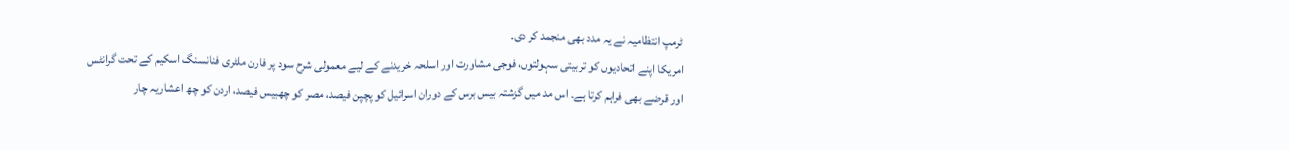ٹرمپ انتظامیہ نے یہ مدد بھی منجمد کر دی۔
امریکا اپنے اتحادیوں کو تربیتی سہولتوں، فوجی مشاورت اور اسلحہ خریدنے کے لیے معمولی شرح سود پر فارن ملٹری فنانسنگ اسکیم کے تحت گرانٹس اور قرضے بھی فراہم کرتا ہے۔ اس مد میں گزشتہ بیس برس کے دوران اسرائیل کو پچپن فیصد، مصر کو چھبیس فیصد، اردن کو چھ اعشاریہ چار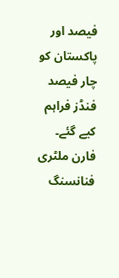فیصد اور پاکستان کو چار فیصد فنڈز فراہم کیے گئے۔ فارن ملٹری فنانسنگ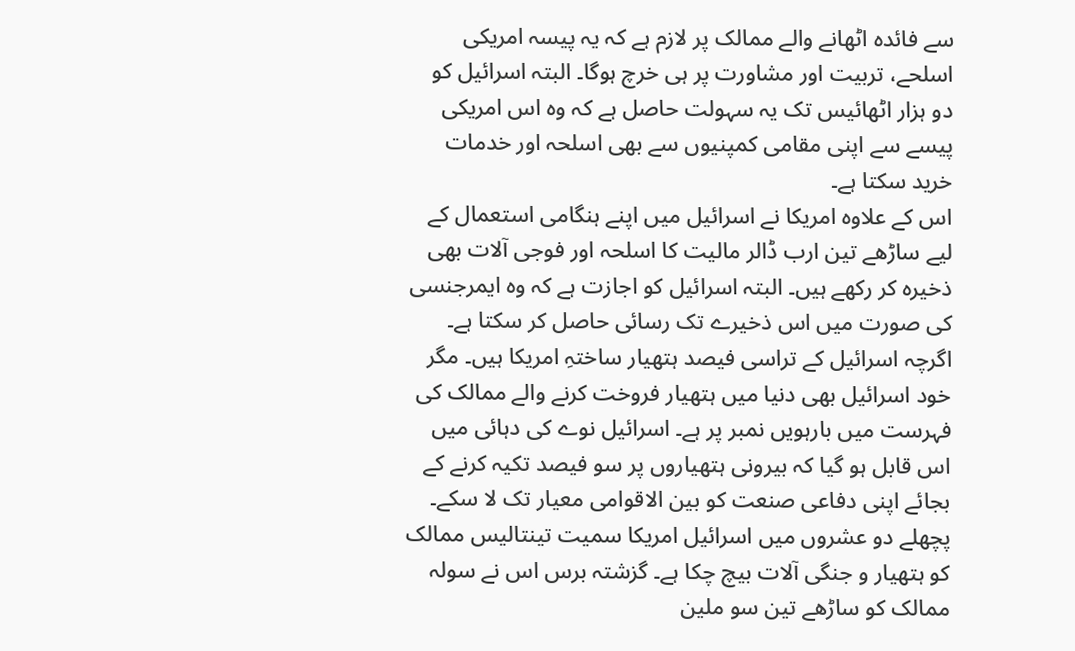سے فائدہ اٹھانے والے ممالک پر لازم ہے کہ یہ پیسہ امریکی اسلحے، تربیت اور مشاورت پر ہی خرچ ہوگا۔ البتہ اسرائیل کو دو ہزار اٹھائیس تک یہ سہولت حاصل ہے کہ وہ اس امریکی پیسے سے اپنی مقامی کمپنیوں سے بھی اسلحہ اور خدمات خرید سکتا ہے۔
اس کے علاوہ امریکا نے اسرائیل میں اپنے ہنگامی استعمال کے لیے ساڑھے تین ارب ڈالر مالیت کا اسلحہ اور فوجی آلات بھی ذخیرہ کر رکھے ہیں۔ البتہ اسرائیل کو اجازت ہے کہ وہ ایمرجنسی کی صورت میں اس ذخیرے تک رسائی حاصل کر سکتا ہے۔
اگرچہ اسرائیل کے تراسی فیصد ہتھیار ساختہِ امریکا ہیں۔ مگر خود اسرائیل بھی دنیا میں ہتھیار فروخت کرنے والے ممالک کی فہرست میں بارہویں نمبر پر ہے۔ اسرائیل نوے کی دہائی میں اس قابل ہو گیا کہ بیرونی ہتھیاروں پر سو فیصد تکیہ کرنے کے بجائے اپنی دفاعی صنعت کو بین الاقوامی معیار تک لا سکے۔ پچھلے دو عشروں میں اسرائیل امریکا سمیت تینتالیس ممالک کو ہتھیار و جنگی آلات بیچ چکا ہے۔ گزشتہ برس اس نے سولہ ممالک کو ساڑھے تین سو ملین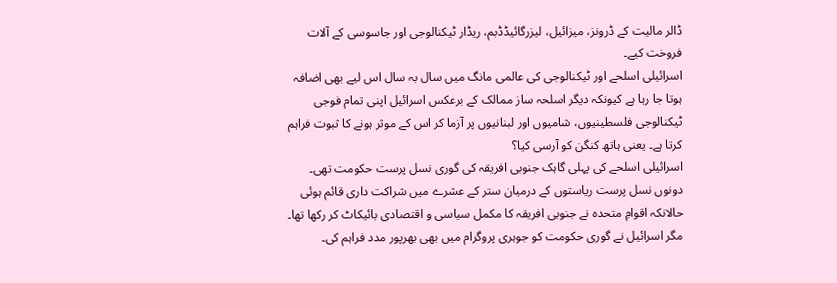ڈالر مالیت کے ڈرونز، میزائیل، لیزرگائیڈڈبم، ریڈار ٹیکنالوجی اور جاسوسی کے آلات فروخت کیے۔
اسرائیلی اسلحے اور ٹیکنالوجی کی عالمی مانگ میں سال بہ سال اس لیے بھی اضافہ ہوتا جا رہا ہے کیونکہ دیگر اسلحہ ساز ممالک کے برعکس اسرائیل اپنی تمام فوجی ٹیکنالوجی فلسطینیوں، شامیوں اور لبنانیوں پر آزما کر اس کے موثر ہونے کا ثبوت فراہم کرتا ہے۔ یعنی ہاتھ کنگن کو آرسی کیا؟
اسرائیلی اسلحے کی پہلی گاہک جنوبی افریقہ کی گوری نسل پرست حکومت تھی۔ دونوں نسل پرست ریاستوں کے درمیان ستر کے عشرے میں شراکت داری قائم ہوئی حالانکہ اقوامِ متحدہ نے جنوبی افریقہ کا مکمل سیاسی و اقتصادی بائیکاٹ کر رکھا تھا۔ مگر اسرائیل نے گوری حکومت کو جوہری پروگرام میں بھی بھرپور مدد فراہم کی۔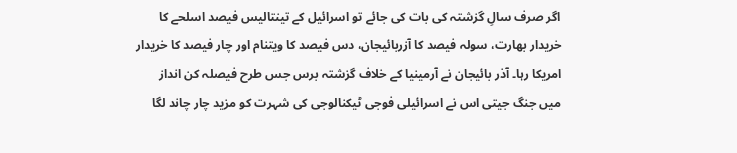اگر صرف سالِ گزشتہ کی بات کی جائے تو اسرائیل کے تینتالیس فیصد اسلحے کا خریدار بھارت، سولہ فیصد کا آزربائیجان، دس فیصد کا ویتنام اور چار فیصد کا خریدار امریکا رہا۔ آذر بائیجان نے آرمینیا کے خلاف گزشتہ برس جس طرح فیصلہ کن انداز میں جنگ جیتی اس نے اسرائیلی فوجی ٹیکنالوجی کی شہرت کو مزید چار چاند لگا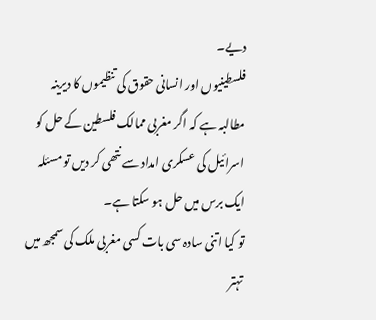دیے۔
فلسطینیوں اور انسانی حقوق کی تنظیموں کا دیرینہ مطالبہ ہے کہ اگر مغربی ممالک فلسطین کے حل کو اسرائیل کی عسکری امداد سے نتھی کر دیں تو مسئلہ ایک برس میں حل ہو سکتا ہے۔
تو کیا اتنی سادہ سی بات کسی مغربی ملک کی سمجھ میں تہتر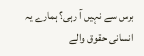برس سے نہیں آ رہی؟ ہمارے یہ انسانی حقوق والے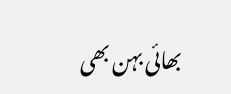بھائی بہن بھی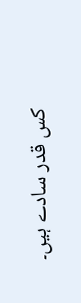کس قدر سادے ہیں۔